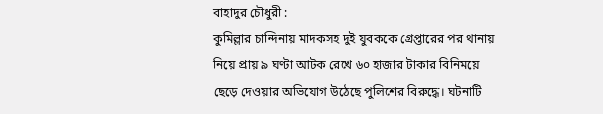বাহাদুর চৌধুরী :
কুমিল্লার চান্দিনায় মাদকসহ দুই যুবককে গ্রেপ্তারের পর থানায় নিয়ে প্রায় ৯ ঘণ্টা আটক রেখে ৬০ হাজার টাকার বিনিময়ে ছেড়ে দেওয়ার অভিযোগ উঠেছে পুলিশের বিরুদ্ধে। ঘটনাটি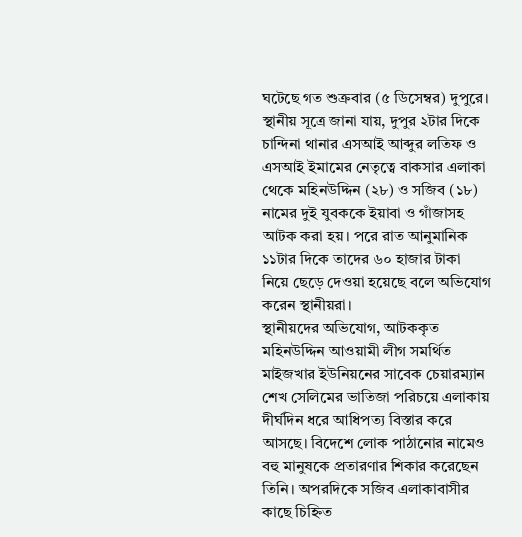ঘটেছে গত শুক্রবার (৫ ডিসেম্বর) দুপুরে।
স্থানীয় সূত্রে জানা যায়, দুপুর ২টার দিকে চান্দিনা থানার এসআই আব্দুর লতিফ ও এসআই ইমামের নেতৃত্বে বাকসার এলাকা থেকে মহিনউদ্দিন (২৮) ও সজিব (১৮) নামের দুই যুবককে ইয়াবা ও গাঁজাসহ আটক করা হয়। পরে রাত আনুমানিক ১১টার দিকে তাদের ৬০ হাজার টাকা নিয়ে ছেড়ে দেওয়া হয়েছে বলে অভিযোগ করেন স্থানীয়রা।
স্থানীয়দের অভিযোগ, আটককৃত মহিনউদ্দিন আওয়ামী লীগ সমর্থিত মাইজখার ইউনিয়নের সাবেক চেয়ারম্যান শেখ সেলিমের ভাতিজা পরিচয়ে এলাকায় দীর্ঘদিন ধরে আধিপত্য বিস্তার করে আসছে। বিদেশে লোক পাঠানোর নামেও বহু মানুষকে প্রতারণার শিকার করেছেন তিনি। অপরদিকে সজিব এলাকাবাসীর কাছে চিহ্নিত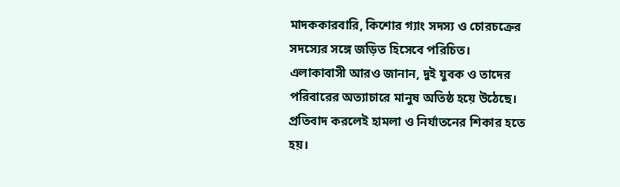মাদককারবারি, কিশোর গ্যাং সদস্য ও চোরচক্রের সদস্যের সঙ্গে জড়িত হিসেবে পরিচিত।
এলাকাবাসী আরও জানান, দুই যুবক ও তাদের পরিবারের অত্যাচারে মানুষ অতিষ্ঠ হয়ে উঠেছে। প্রতিবাদ করলেই হামলা ও নির্যাতনের শিকার হতে হয়।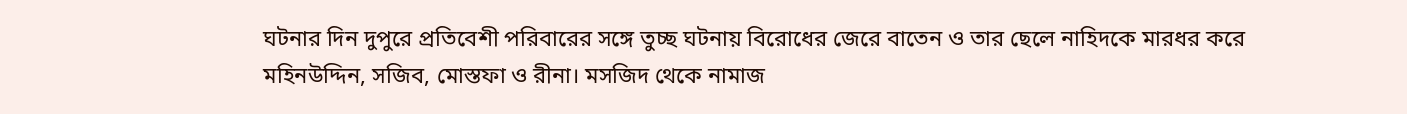ঘটনার দিন দুপুরে প্রতিবেশী পরিবারের সঙ্গে তুচ্ছ ঘটনায় বিরোধের জেরে বাতেন ও তার ছেলে নাহিদকে মারধর করে মহিনউদ্দিন, সজিব, মোস্তফা ও রীনা। মসজিদ থেকে নামাজ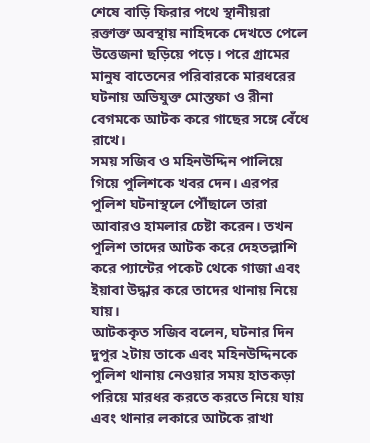শেষে বাড়ি ফিরার পথে স্থানীয়রা রক্তাক্ত অবস্থায় নাহিদকে দেখতে পেলে উত্তেজনা ছড়িয়ে পড়ে। পরে গ্রামের মানুষ বাতেনের পরিবারকে মারধরের ঘটনায় অভিযুক্ত মোস্তফা ও রীনা বেগমকে আটক করে গাছের সঙ্গে বেঁধে রাখে।
সময় সজিব ও মহিনউদ্দিন পালিয়ে গিয়ে পুলিশকে খবর দেন। এরপর পুলিশ ঘটনাস্থলে পৌঁছালে তারা আবারও হামলার চেষ্টা করেন। তখন পুলিশ তাদের আটক করে দেহতল্লাশি করে প্যান্টের পকেট থেকে গাজা এবং ইয়াবা উদ্ধার করে তাদের থানায় নিয়ে যায়।
আটককৃত সজিব বলেন, ঘটনার দিন দুপুর ২টায় তাকে এবং মহিনউদ্দিনকে পুলিশ থানায় নেওয়ার সময় হাতকড়া পরিয়ে মারধর করতে করতে নিয়ে যায় এবং থানার লকারে আটকে রাখা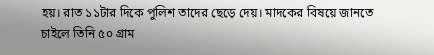হয়। রাত ১১টার দিকে পুলিশ তাদের ছেড়ে দেয়। মাদকের বিষয়ে জানতে চাইলে তিনি ৫০ গ্রাম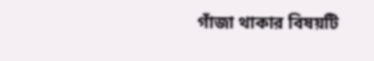গাঁজা থাকার বিষয়টি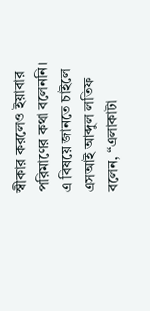স্বীকার করলেও ইয়াবার পরিমাণের কথা বলেননি।
এ বিষয়ে জানতে চাইলে এসআই আব্দুল লতিফ বলেন, “এলাকাটা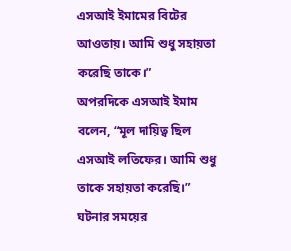এসআই ইমামের বিটের আওতায়। আমি শুধু সহায়তা করেছি তাকে।”
অপরদিকে এসআই ইমাম বলেন, “মূল দায়িত্ব ছিল এসআই লতিফের। আমি শুধু তাকে সহায়তা করেছি।”
ঘটনার সময়ের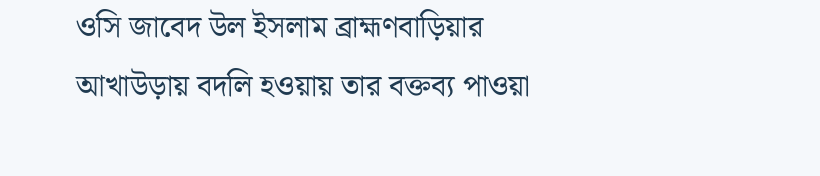ওসি জাবেদ উল ইসলাম ব্রাহ্মণবাড়িয়ার আখাউড়ায় বদলি হওয়ায় তার বক্তব্য পাওয়া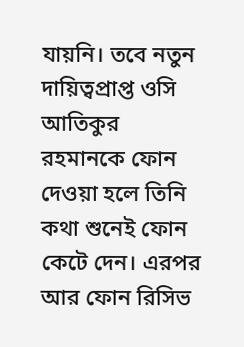যায়নি। তবে নতুন দায়িত্বপ্রাপ্ত ওসি আতিকুর রহমানকে ফোন দেওয়া হলে তিনি কথা শুনেই ফোন কেটে দেন। এরপর আর ফোন রিসিভ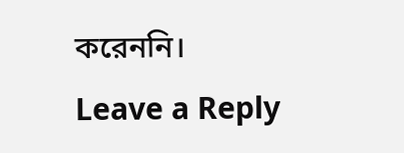করেননি।
Leave a Reply